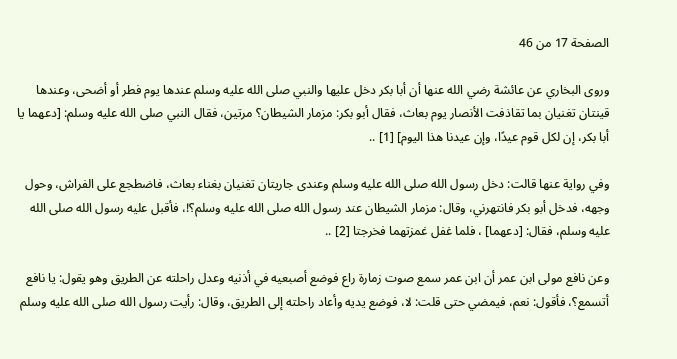الصفحة 17 من 46

وروى البخاري عن عائشة رضي الله عنها أن أبا بكر دخل عليها والنبي صلى الله عليه وسلم عندها يوم فطر أو أضحى، وعندها قينتان تغنيان بما تقاذفت الأنصار يوم بعاث، فقال أبو بكر: مزمار الشيطان؟ مرتين، فقال النبي صلى الله عليه وسلم: [دعهما يا أبا بكر، إن لكل قوم عيدًا، وإن عيدنا هذا اليوم] [1] ..

وفي رواية عنها قالت: دخل رسول الله صلى الله عليه وسلم وعندى جاريتان تغنيان بغناء بعاث، فاضطجع على الفراش، وحول وجهه، فدخل أبو بكر فانتهرني، وقال: مزمار الشيطان عند رسول الله صلى الله عليه وسلم؟!، فأقبل عليه رسول الله صلى الله عليه وسلم، فقال: [دعهما] ، فلما غفل غمزتهما فخرجتا [2] ..

وعن نافع مولى ابن عمر أن ابن عمر سمع صوت زمارة راع فوضع أصبعيه في أذنيه وعدل راحلته عن الطريق وهو يقول: يا نافع أتسمع؟، فأقول: نعم، فيمضي حتى قلت: لا، فوضع يديه وأعاد راحلته إلى الطريق، وقال: رأيت رسول الله صلى الله عليه وسلم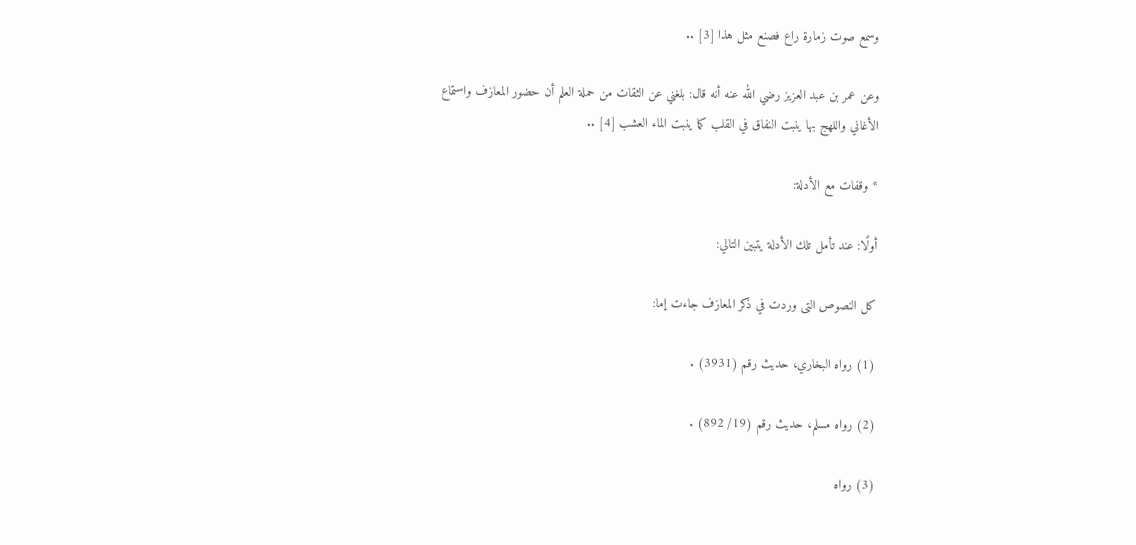وسمع صوت زمارة راع فصنع مثل هذا [3] ..

وعن عمر بن عبد العزيز رضي الله عنه أنه قال: بلغني عن الثقات من حملة العلم أن حضور المعازف واستماع الأغاني واللهج بها ينبت النفاق في القلب كما ينبت الماء العشب [4] ..

* وقفات مع الأدلة:

أولًا: عند تأمل تلك الأدلة يتبين التالي:

كل النصوص التى وردت في ذكر المعازف جاءت إما:

(1) رواه البخاري، حديث رقم (3931) .

(2) رواه مسلم، حديث رقم (19/ 892) .

(3) رواه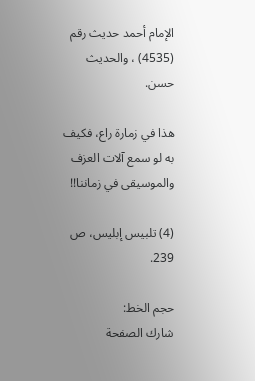الإمام أحمد حديث رقم (4535) ، والحديث حسن.

هذا في زمارة راع، فكيف به لو سمع آلات العزف والموسيقى في زماننا!!

(4) تلبيس إبليس، ص 239.

حجم الخط:
شارك الصفحة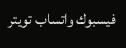فيسبوك واتساب تويتر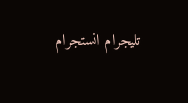تليجرام انستجرام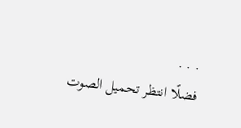. . .
فضلًا انتظر تحميل الصوت